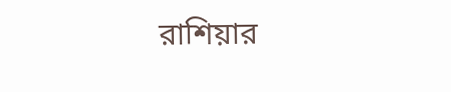রাশিয়ার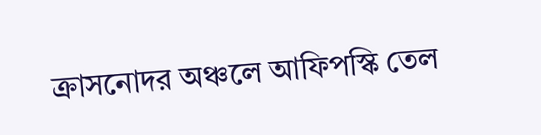ক্রাসনোদর অঞ্চলে আফিপস্কি তেল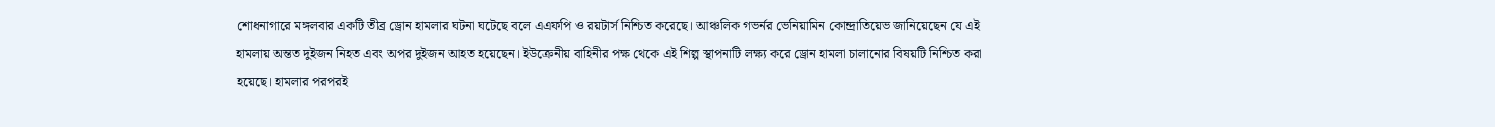শোধনাগারে মঙ্গলবার একটি তীব্র ড্রোন হামলার ঘটনা ঘটেছে বলে এএফপি ও রয়টার্স নিশ্চিত করেছে। আঞ্চলিক গভর্নর ভেনিয়ামিন কোন্দ্রাতিয়েভ জানিয়েছেন যে এই হামলায় অন্তত দুইজন নিহত এবং অপর দুইজন আহত হয়েছেন। ইউক্রেনীয় বাহিনীর পক্ষ থেকে এই শিল্প স্থাপনাটি লক্ষ্য করে ড্রোন হামলা চালানোর বিষয়টি নিশ্চিত করা হয়েছে। হামলার পরপরই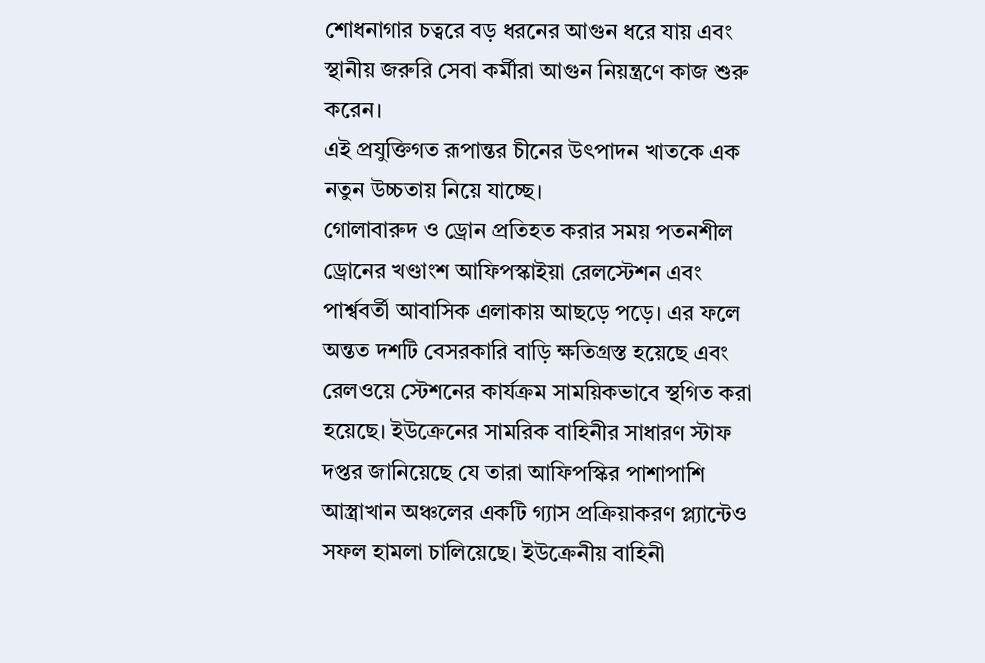শোধনাগার চত্বরে বড় ধরনের আগুন ধরে যায় এবং স্থানীয় জরুরি সেবা কর্মীরা আগুন নিয়ন্ত্রণে কাজ শুরু করেন।
এই প্রযুক্তিগত রূপান্তর চীনের উৎপাদন খাতকে এক নতুন উচ্চতায় নিয়ে যাচ্ছে।
গোলাবারুদ ও ড্রোন প্রতিহত করার সময় পতনশীল ড্রোনের খণ্ডাংশ আফিপস্কাইয়া রেলস্টেশন এবং পার্শ্ববর্তী আবাসিক এলাকায় আছড়ে পড়ে। এর ফলে অন্তত দশটি বেসরকারি বাড়ি ক্ষতিগ্রস্ত হয়েছে এবং রেলওয়ে স্টেশনের কার্যক্রম সাময়িকভাবে স্থগিত করা হয়েছে। ইউক্রেনের সামরিক বাহিনীর সাধারণ স্টাফ দপ্তর জানিয়েছে যে তারা আফিপস্কির পাশাপাশি আস্ত্রাখান অঞ্চলের একটি গ্যাস প্রক্রিয়াকরণ প্ল্যান্টেও সফল হামলা চালিয়েছে। ইউক্রেনীয় বাহিনী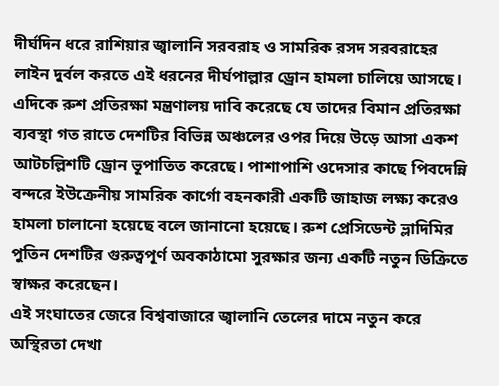দীর্ঘদিন ধরে রাশিয়ার জ্বালানি সরবরাহ ও সামরিক রসদ সরবরাহের লাইন দুর্বল করতে এই ধরনের দীর্ঘপাল্লার ড্রোন হামলা চালিয়ে আসছে।
এদিকে রুশ প্রতিরক্ষা মন্ত্রণালয় দাবি করেছে যে তাদের বিমান প্রতিরক্ষা ব্যবস্থা গত রাতে দেশটির বিভিন্ন অঞ্চলের ওপর দিয়ে উড়ে আসা একশ আটচল্লিশটি ড্রোন ভূপাতিত করেছে। পাশাপাশি ওদেসার কাছে পিবদেন্নি বন্দরে ইউক্রেনীয় সামরিক কার্গো বহনকারী একটি জাহাজ লক্ষ্য করেও হামলা চালানো হয়েছে বলে জানানো হয়েছে। রুশ প্রেসিডেন্ট ভ্লাদিমির পুতিন দেশটির গুরুত্বপূর্ণ অবকাঠামো সুরক্ষার জন্য একটি নতুন ডিক্রিতে স্বাক্ষর করেছেন।
এই সংঘাতের জেরে বিশ্ববাজারে জ্বালানি তেলের দামে নতুন করে অস্থিরতা দেখা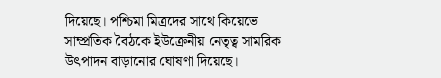দিয়েছে। পশ্চিমা মিত্রদের সাথে কিয়েভে সাম্প্রতিক বৈঠকে ইউক্রেনীয় নেতৃত্ব সামরিক উৎপাদন বাড়ানোর ঘোষণা দিয়েছে।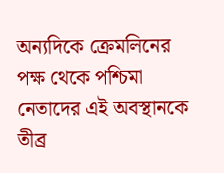অন্যদিকে ক্রেমলিনের পক্ষ থেকে পশ্চিমা নেতাদের এই অবস্থানকে তীব্র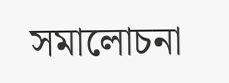সমালোচনা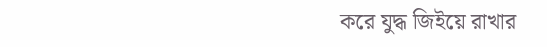করে যুদ্ধ জিইয়ে রাখার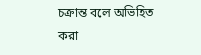চক্রান্ত বলে অভিহিত করা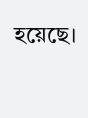হয়েছে।